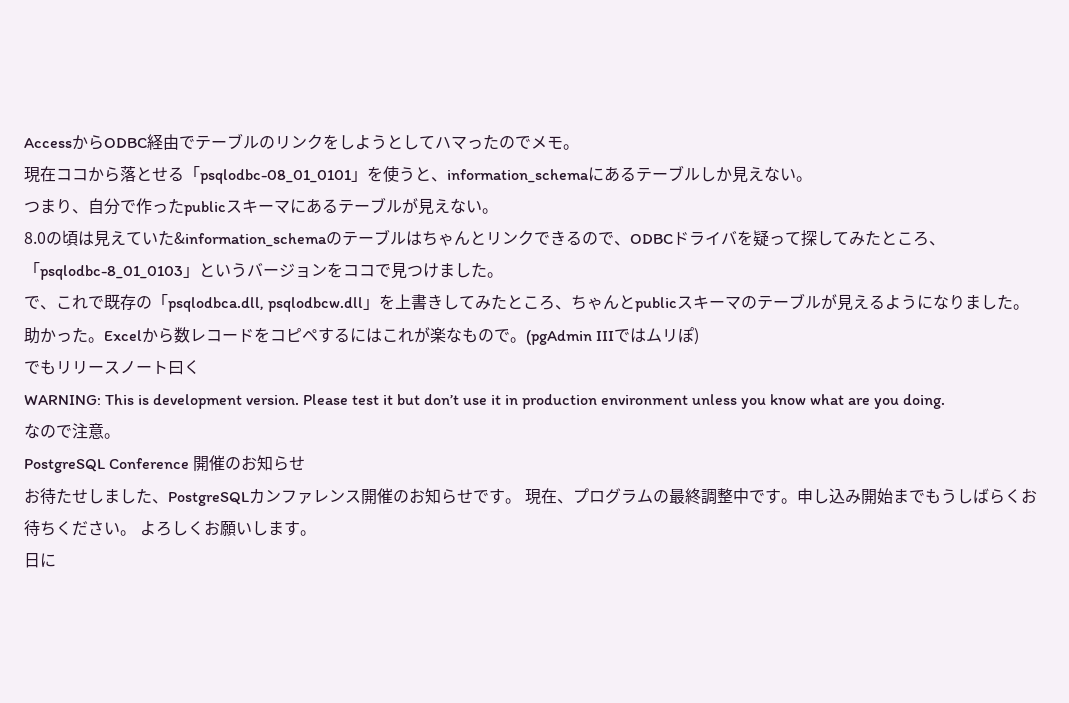AccessからODBC経由でテーブルのリンクをしようとしてハマったのでメモ。
現在ココから落とせる「psqlodbc-08_01_0101」を使うと、information_schemaにあるテーブルしか見えない。
つまり、自分で作ったpublicスキーマにあるテーブルが見えない。
8.0の頃は見えていた&information_schemaのテーブルはちゃんとリンクできるので、ODBCドライバを疑って探してみたところ、「psqlodbc-8_01_0103」というバージョンをココで見つけました。
で、これで既存の「psqlodbca.dll, psqlodbcw.dll」を上書きしてみたところ、ちゃんとpublicスキーマのテーブルが見えるようになりました。
助かった。Excelから数レコードをコピペするにはこれが楽なもので。(pgAdmin IIIではムリぽ)
でもリリースノート曰く
WARNING: This is development version. Please test it but don’t use it in production environment unless you know what are you doing.
なので注意。
PostgreSQL Conference 開催のお知らせ
お待たせしました、PostgreSQLカンファレンス開催のお知らせです。 現在、プログラムの最終調整中です。申し込み開始までもうしばらくお待ちください。 よろしくお願いします。
日に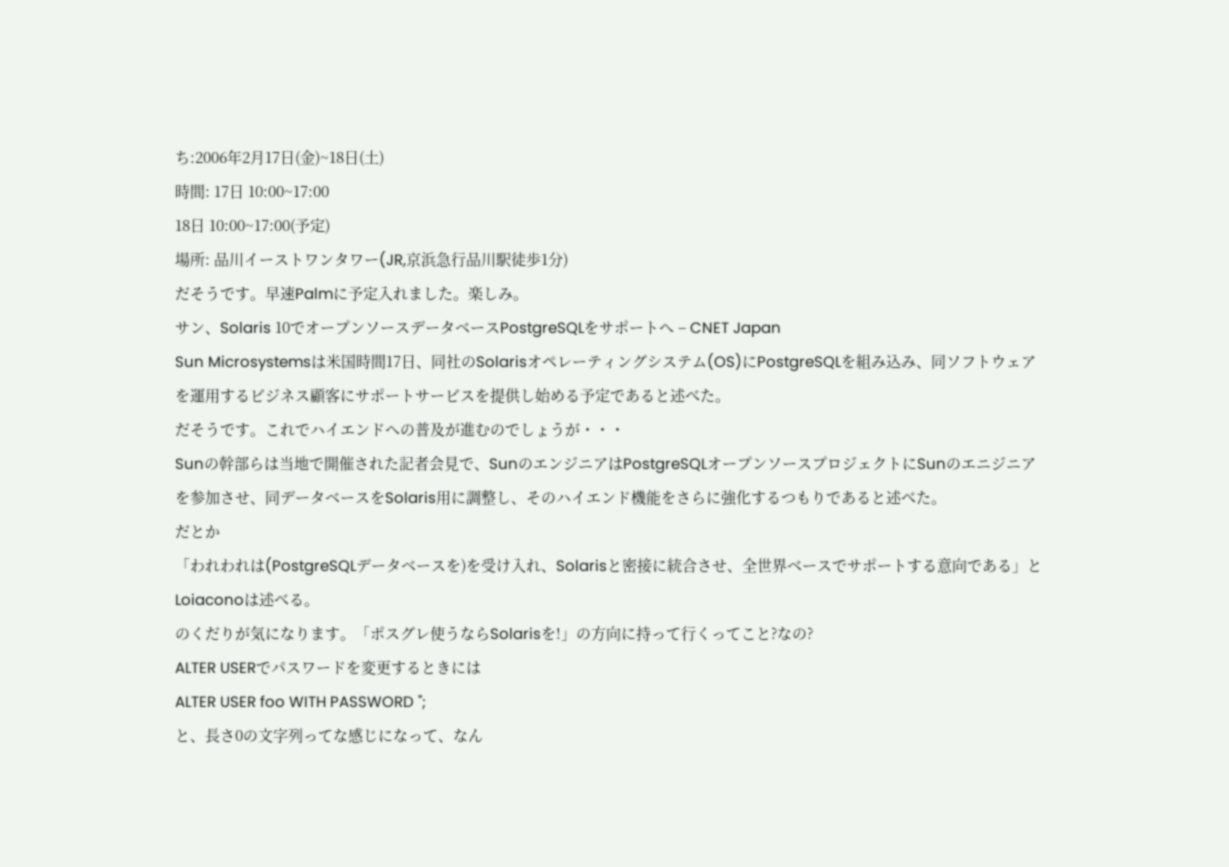ち:2006年2月17日(金)~18日(土)
時間: 17日 10:00~17:00
18日 10:00~17:00(予定)
場所: 品川イーストワンタワー(JR,京浜急行品川駅徒歩1分)
だそうです。早速Palmに予定入れました。楽しみ。
サン、Solaris 10でオープンソースデータベースPostgreSQLをサポートへ – CNET Japan
Sun Microsystemsは米国時間17日、同社のSolarisオペレーティングシステム(OS)にPostgreSQLを組み込み、同ソフトウェアを運用するビジネス顧客にサポートサービスを提供し始める予定であると述べた。
だそうです。これでハイエンドへの普及が進むのでしょうが・・・
Sunの幹部らは当地で開催された記者会見で、SunのエンジニアはPostgreSQLオープンソースプロジェクトにSunのエニジニアを参加させ、同データベースをSolaris用に調整し、そのハイエンド機能をさらに強化するつもりであると述べた。
だとか
「われわれは(PostgreSQLデータベースを)を受け入れ、Solarisと密接に統合させ、全世界ベースでサポートする意向である」とLoiaconoは述べる。
のくだりが気になります。「ポスグレ使うならSolarisを!」の方向に持って行くってこと?なの?
ALTER USERでパスワードを変更するときには
ALTER USER foo WITH PASSWORD '';
と、長さ0の文字列ってな感じになって、なん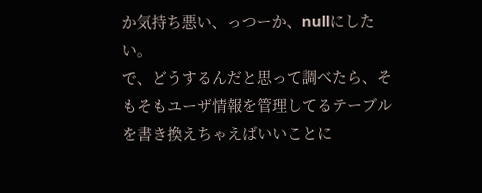か気持ち悪い、っつーか、nullにしたい。
で、どうするんだと思って調べたら、そもそもユーザ情報を管理してるテーブルを書き換えちゃえばいいことに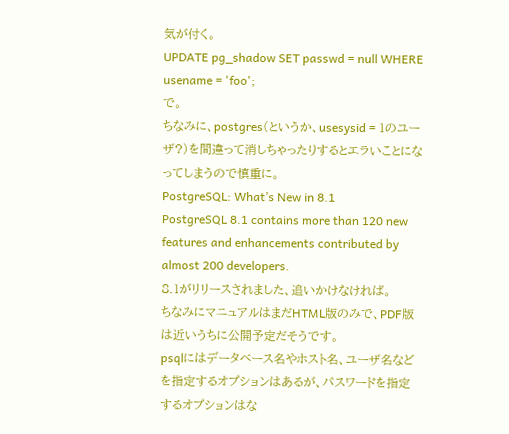気が付く。
UPDATE pg_shadow SET passwd = null WHERE usename = 'foo';
で。
ちなみに、postgres(というか、usesysid = 1のユーザ?)を間違って消しちゃったりするとエラいことになってしまうので慎重に。
PostgreSQL: What’s New in 8.1
PostgreSQL 8.1 contains more than 120 new features and enhancements contributed by almost 200 developers.
8.1がリリースされました、追いかけなければ。
ちなみにマニュアルはまだHTML版のみで、PDF版は近いうちに公開予定だそうです。
psqlにはデータベース名やホスト名、ユーザ名などを指定するオプションはあるが、パスワードを指定するオプションはな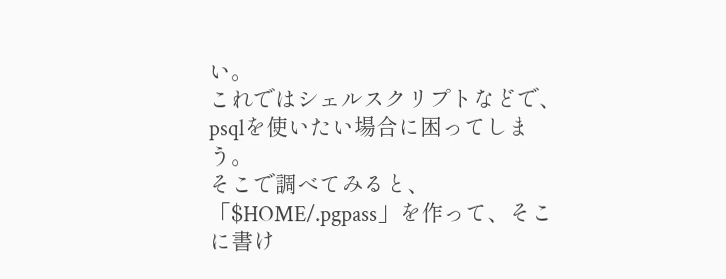い。
これではシェルスクリプトなどで、psqlを使いたい場合に困ってしまう。
そこで調べてみると、「$HOME/.pgpass」を作って、そこに書け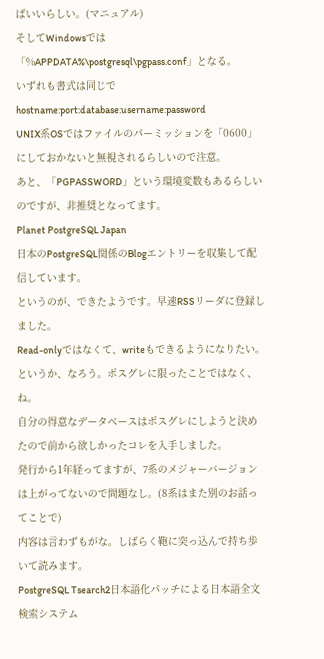ばいいらしい。(マニュアル)
そしてWindowsでは「%APPDATA%\postgresql\pgpass.conf」となる。
いずれも書式は同じで
hostname:port:database:username:password
UNIX系OSではファイルのパーミッションを「0600」にしておかないと無視されるらしいので注意。
あと、「PGPASSWORD」という環境変数もあるらしいのですが、非推奨となってます。
Planet PostgreSQL Japan
日本のPostgreSQL関係のBlogエントリーを収集して配信しています。
というのが、できたようです。早速RSSリーダに登録しました。
Read-onlyではなくて、writeもできるようになりたい。
というか、なろう。ポスグレに限ったことではなく、ね。
自分の得意なデータベースはポスグレにしようと決めたので前から欲しかったコレを入手しました。
発行から1年経ってますが、7系のメジャーバージョンは上がってないので問題なし。(8系はまた別のお話ってことで)
内容は言わずもがな。しばらく鞄に突っ込んで持ち歩いて読みます。
PostgreSQL Tsearch2日本語化パッチによる日本語全文検索システム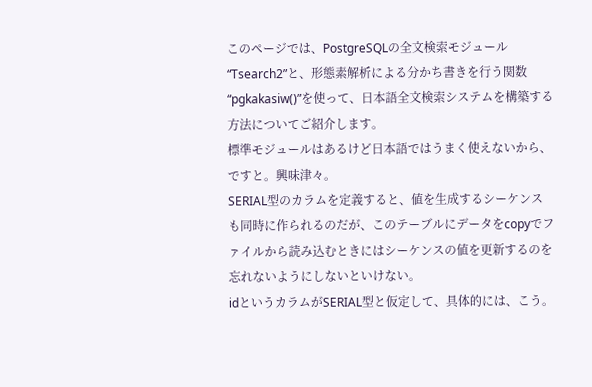このページでは、PostgreSQLの全文検索モジュール“Tsearch2”と、形態素解析による分かち書きを行う関数“pgkakasiw()”を使って、日本語全文検索システムを構築する方法についてご紹介します。
標準モジュールはあるけど日本語ではうまく使えないから、ですと。興味津々。
SERIAL型のカラムを定義すると、値を生成するシーケンスも同時に作られるのだが、このテーブルにデータをcopyでファイルから読み込むときにはシーケンスの値を更新するのを忘れないようにしないといけない。
idというカラムがSERIAL型と仮定して、具体的には、こう。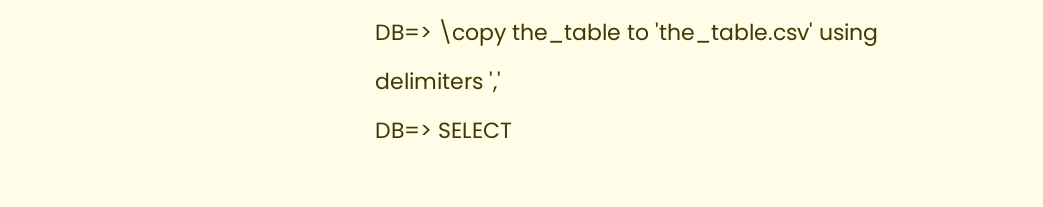DB=> \copy the_table to 'the_table.csv' using delimiters ','
DB=> SELECT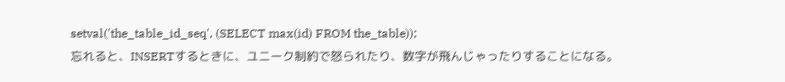setval('the_table_id_seq', (SELECT max(id) FROM the_table));
忘れると、INSERTするときに、ユニーク制約で怒られたり、数字が飛んじゃったりすることになる。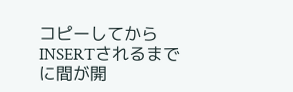コピーしてからINSERTされるまでに間が開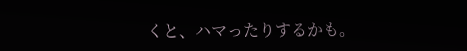くと、ハマったりするかも。